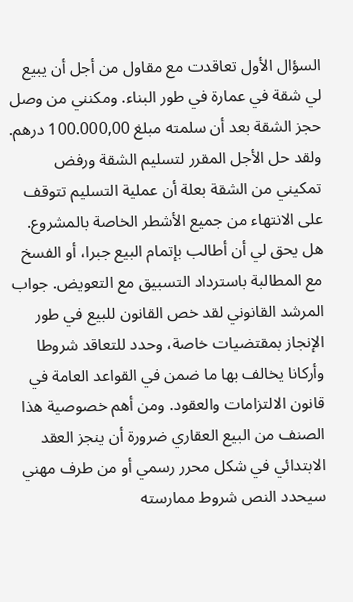السؤال الأول تعاقدت مع مقاول من أجل أن يبيع لي شقة في عمارة في طور البناء. ومكنني من وصل حجز الشقة بعد أن سلمته مبلغ 100.000,00 درهم. ولقد حل الأجل المقرر لتسليم الشقة ورفض تمكيني من الشقة بعلة أن عملية التسليم تتوقف على الانتهاء من جميع الأشطر الخاصة بالمشروع. هل يحق لي أن أطالب بإتمام البيع جبرا، أو الفسخ مع المطالبة باسترداد التسبيق مع التعويض. جواب المرشد القانوني لقد خص القانون للبيع في طور الإنجاز بمقتضيات خاصة، وحدد للتعاقد شروطا وأركانا يخالف بها ما ضمن في القواعد العامة في قانون الالتزامات والعقود. ومن أهم خصوصية هذا الصنف من البيع العقاري ضرورة أن ينجز العقد الابتدائي في شكل محرر رسمي أو من طرف مهني سيحدد النص شروط ممارسته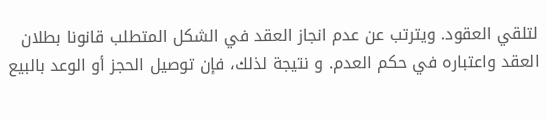لتلقي العقود. ويترتب عن عدم انجاز العقد في الشكل المتطلب قانونا بطلان العقد واعتباره في حكم العدم. و نتيجة لذلك، فإن توصيل الحجز أو الوعد بالبيع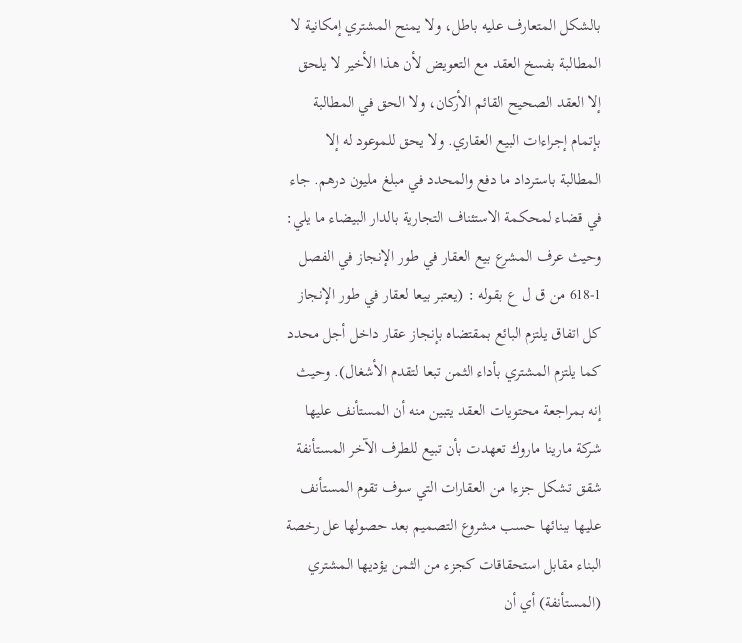بالشكل المتعارف عليه باطل، ولا يمنح المشتري إمكانية لا المطالبة بفسخ العقد مع التعويض لأن هذا الأخير لا يلحق إلا العقد الصحيح القائم الأركان، ولا الحق في المطالبة بإتمام إجراءات البيع العقاري. ولا يحق للموعود له إلا المطالبة باسترداد ما دفع والمحدد في مبلغ مليون درهم. جاء في قضاء لمحكمة الاستئناف التجارية بالدار البيضاء ما يلي: وحيث عرف المشرع بيع العقار في طور الإنجاز في الفصل 1-618 من ق ل ع بقوله : (يعتبر بيعا لعقار في طور الإنجاز كل اتفاق يلتزم البائع بمقتضاه بإنجاز عقار داخل أجل محدد كما يلتزم المشتري بأداء الثمن تبعا لتقدم الأشغال). وحيث إنه بمراجعة محتويات العقد يتبين منه أن المستأنف عليها شركة مارينا ماروك تعهدت بأن تبيع للطرف الآخر المستأنفة شقق تشكل جزءا من العقارات التي سوف تقوم المستأنف عليها ببنائها حسب مشروع التصميم بعد حصولها عل رخصة البناء مقابل استحقاقات كجزء من الثمن يؤديها المشتري (المستأنفة) أي أن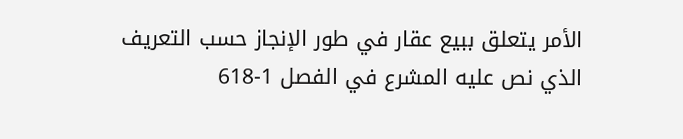الأمر يتعلق ببيع عقار في طور الإنجاز حسب التعريف الذي نص عليه المشرع في الفصل 1-618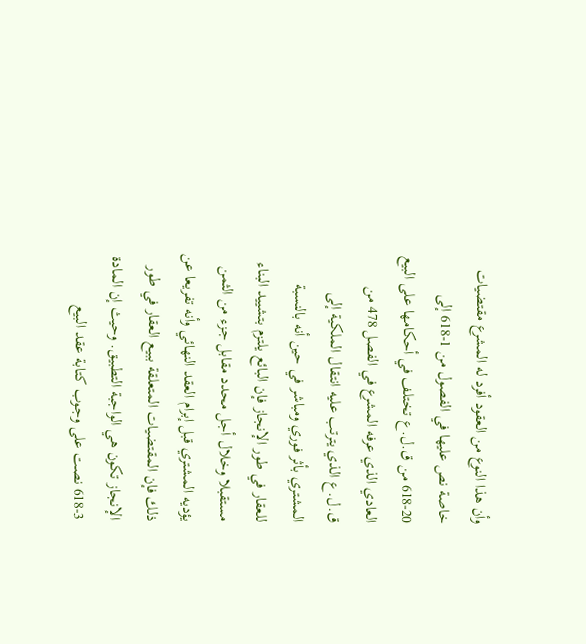وأن هذا النوع من العقود أفرد له المشرع مقتضيات خاصة نص عليها في الفصول من 1-618 إلى 20-618 من ق.ل.ع تختلف في أحكامها على البيع العادي الذي عرفه المشرع في الفصل 478 من ق.ل.ع الذي يترتب عليه انتقال الملكية إلى المشتري بأثر فوري ومباشر في حين أنه بالنسبة للعقار في طور الإنجاز فإن البائع يلتزم بتشييد البناء مستقبلا وخلال أجل محدد مقابل جزء من الثمن يؤديه المشتري قبل إبرام العقد النهائي وأنه تفريعا عن ذلك فإن المقتضيات المتعلقة ببيع العقار في طور الإنجاز تكون هي الواجبة التطبيق. وحيث إن المادة 3-618 نصت على وجوب كتابة عقد البيع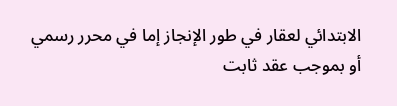الابتدائي لعقار في طور الإنجاز إما في محرر رسمي أو بموجب عقد ثابت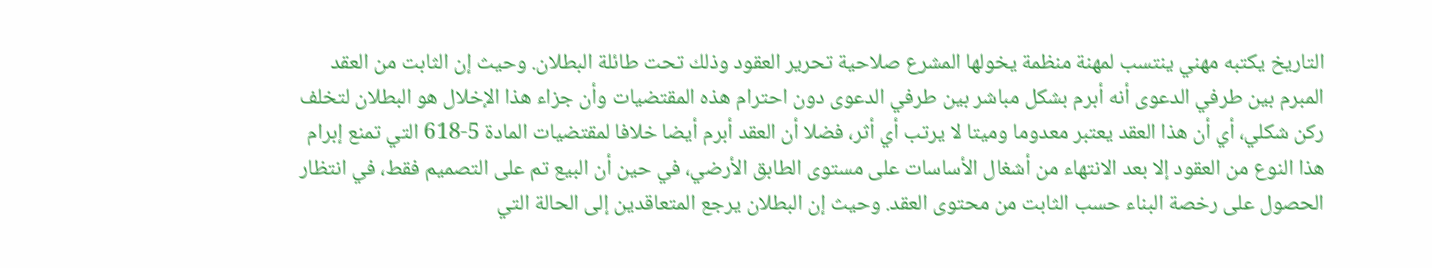التاريخ يكتبه مهني ينتسب لمهنة منظمة يخولها المشرع صلاحية تحرير العقود وذلك تحت طائلة البطلان. وحيث إن الثابت من العقد المبرم بين طرفي الدعوى أنه أبرم بشكل مباشر بين طرفي الدعوى دون احترام هذه المقتضيات وأن جزاء هذا الإخلال هو البطلان لتخلف ركن شكلي، أي أن هذا العقد يعتبر معدوما وميتا لا يرتب أي أثر، فضلا أن العقد أبرم أيضا خلافا لمقتضيات المادة 5-618 التي تمنع إبرام هذا النوع من العقود إلا بعد الانتهاء من أشغال الأساسات على مستوى الطابق الأرضي، في حين أن البيع تم على التصميم فقط، في انتظار الحصول على رخصة البناء حسب الثابت من محتوى العقد. وحيث إن البطلان يرجع المتعاقدين إلى الحالة التي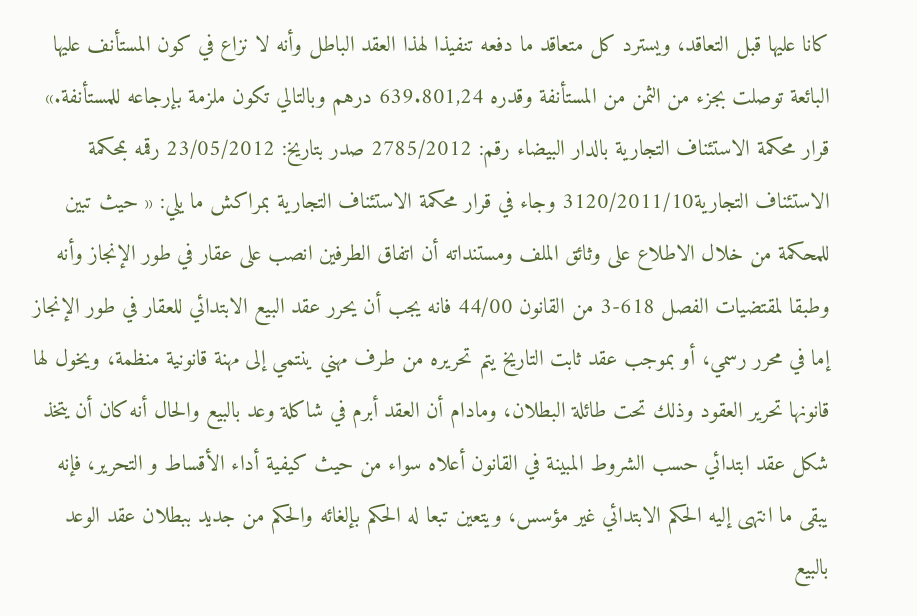كانا عليها قبل التعاقد، ويسترد كل متعاقد ما دفعه تنفيذا لهذا العقد الباطل وأنه لا نزاع في كون المستأنف عليها البائعة توصلت بجزء من الثمن من المستأنفة وقدره 639.801,24 درهم وبالتالي تكون ملزمة بإرجاعه للمستأنفة.» قرار محكمة الاستئناف التجارية بالدار البيضاء رقم: 2785/2012 صدر بتاريخ: 23/05/2012 رقمه بمحكمة الاستئناف التجارية3120/2011/10 وجاء في قرار محكمة الاستئناف التجارية بمراكش ما يلي: « حيث تبين للمحكمة من خلال الاطلاع على وثائق الملف ومستنداته أن اتفاق الطرفين انصب على عقار في طور الإنجاز وأنه وطبقا لمقتضيات الفصل 618-3 من القانون 44/00 فانه يجب أن يحرر عقد البيع الابتدائي للعقار في طور الإنجاز إما في محرر رسمي، أو بموجب عقد ثابت التاريخ يتم تحريره من طرف مهني ينتمي إلى مهنة قانونية منظمة، ويخول لها قانونها تحرير العقود وذلك تحت طائلة البطلان، ومادام أن العقد أبرم في شاكلة وعد بالبيع والحال أنه كان أن يتخذ شكل عقد ابتدائي حسب الشروط المبينة في القانون أعلاه سواء من حيث كيفية أداء الأقساط و التحرير، فإنه يبقى ما انتهى إليه الحكم الابتدائي غير مؤسس، ويتعين تبعا له الحكم بإلغائه والحكم من جديد ببطلان عقد الوعد بالبيع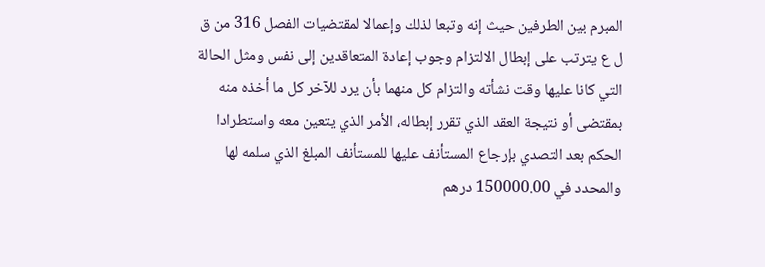المبرم بين الطرفين حيث إنه وتبعا لذلك وإعمالا لمقتضيات الفصل 316 من ق ل ع يترتب على إبطال الالتزام وجوب إعادة المتعاقدين إلى نفس ومثل الحالة التي كانا عليها وقت نشأته والتزام كل منهما بأن يرد للآخر كل ما أخذه منه بمقتضى أو نتيجة العقد الذي تقرر إبطاله، الأمر الذي يتعين معه واستطرادا الحكم بعد التصدي بإرجاع المستأنف عليها للمستأنف المبلغ الذي سلمه لها والمحدد في 150000.00 درهم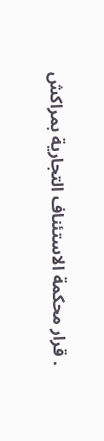. قرار محكمة الاستئناف التجارية بمراكش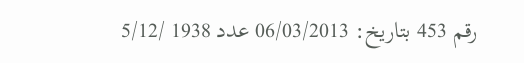رقم 453 بتاريخ: 06/03/2013 عدد 1938 /5/12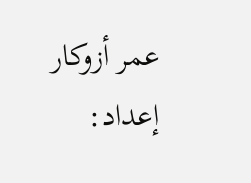عمر أزوكار إعداد: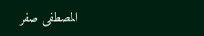المصطفى صفر